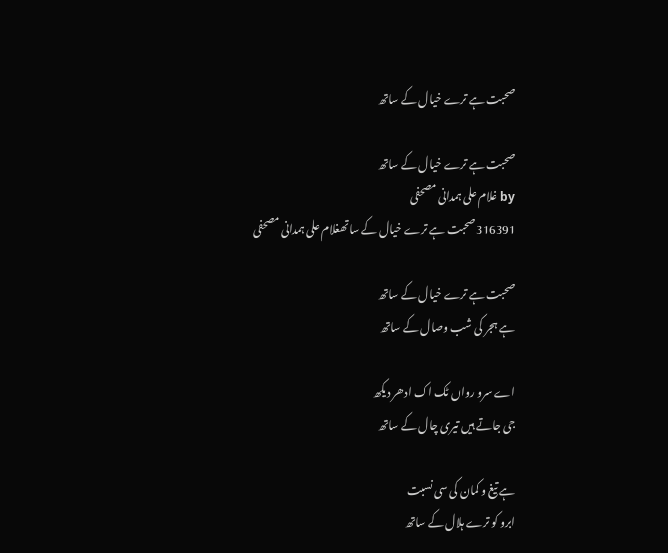صحبت ہے ترے خیال کے ساتھ

صحبت ہے ترے خیال کے ساتھ
by غلام علی ہمدانی مصحفی
316391صحبت ہے ترے خیال کے ساتھغلام علی ہمدانی مصحفی

صحبت ہے ترے خیال کے ساتھ
ہے ہجر کی شب وصال کے ساتھ

اے سرو رواں ٹک اک ادھر دیکھ
جی جاتے ہیں تیری چال کے ساتھ

ہے تیغ و کمان کی سی نسبت
ابرو کو ترے ہلال کے ساتھ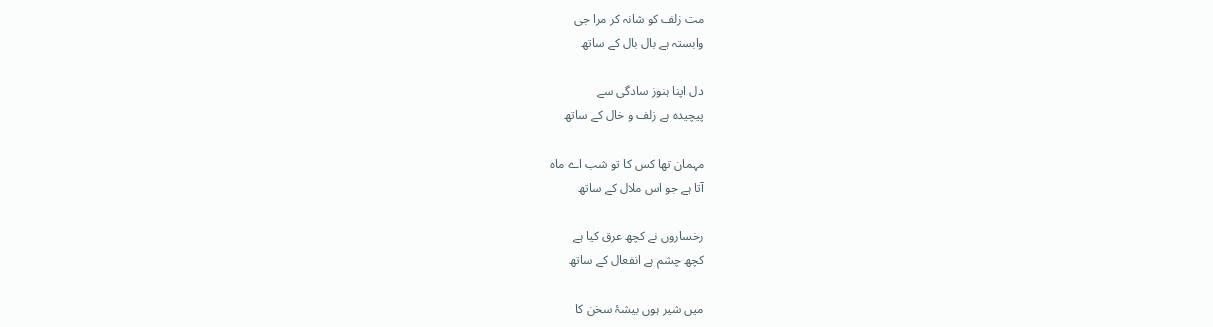مت زلف کو شانہ کر مرا جی
وابستہ ہے بال بال کے ساتھ

دل اپنا ہنوز سادگی سے
پیچیدہ ہے زلف و خال کے ساتھ

مہمان تھا کس کا تو شب اے ماہ
آتا ہے جو اس ملال کے ساتھ

رخساروں نے کچھ عرق کیا ہے
کچھ چشم ہے انفعال کے ساتھ

میں شیر ہوں بیشۂ سخن کا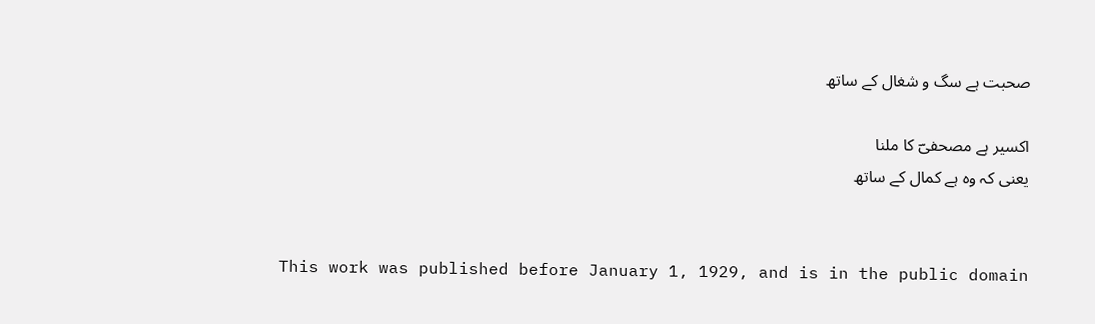صحبت ہے سگ و شغال کے ساتھ

اکسیر ہے مصحفیؔ کا ملنا
یعنی کہ وہ ہے کمال کے ساتھ


This work was published before January 1, 1929, and is in the public domain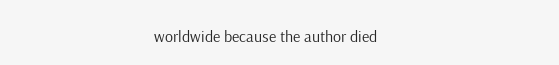worldwide because the author died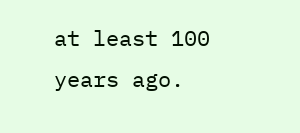at least 100 years ago.